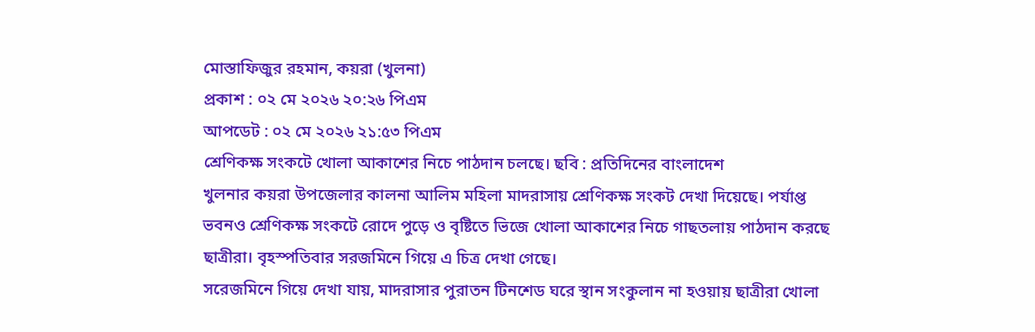মোস্তাফিজুর রহমান, কয়রা (খুলনা)
প্রকাশ : ০২ মে ২০২৬ ২০:২৬ পিএম
আপডেট : ০২ মে ২০২৬ ২১:৫৩ পিএম
শ্রেণিকক্ষ সংকটে খোলা আকাশের নিচে পাঠদান চলছে। ছবি : প্রতিদিনের বাংলাদেশ
খুলনার কয়রা উপজেলার কালনা আলিম মহিলা মাদরাসায় শ্রেণিকক্ষ সংকট দেখা দিয়েছে। পর্যাপ্ত ভবনও শ্রেণিকক্ষ সংকটে রোদে পুড়ে ও বৃষ্টিতে ভিজে খোলা আকাশের নিচে গাছতলায় পাঠদান করছে ছাত্রীরা। বৃহস্পতিবার সরজমিনে গিয়ে এ চিত্র দেখা গেছে।
সরেজমিনে গিয়ে দেখা যায়, মাদরাসার পুরাতন টিনশেড ঘরে স্থান সংকুলান না হওয়ায় ছাত্রীরা খোলা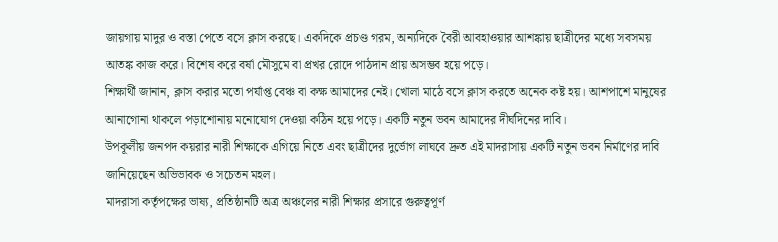জায়গায় মাদুর ও বস্তা পেতে বসে ক্লাস করছে। একদিকে প্রচণ্ড গরম, অন্যদিকে বৈরী আবহাওয়ার আশঙ্কায় ছাত্রীদের মধ্যে সবসময় আতঙ্ক কাজ করে। বিশেষ করে বর্ষা মৌসুমে বা প্রখর রোদে পাঠদান প্রায় অসম্ভব হয়ে পড়ে।
শিক্ষার্থী জানান, ক্লাস করার মতো পর্যাপ্ত বেঞ্চ বা কক্ষ আমাদের নেই। খোলা মাঠে বসে ক্লাস করতে অনেক কষ্ট হয়। আশপাশে মানুষের আনাগোনা থাকলে পড়াশোনায় মনোযোগ দেওয়া কঠিন হয়ে পড়ে। একটি নতুন ভবন আমাদের দীর্ঘদিনের দাবি।
উপকূলীয় জনপদ কয়রার নারী শিক্ষাকে এগিয়ে নিতে এবং ছাত্রীদের দুর্ভোগ লাঘবে দ্রুত এই মাদরাসায় একটি নতুন ভবন নির্মাণের দাবি জানিয়েছেন অভিভাবক ও সচেতন মহল।
মাদরাসা কর্তৃপক্ষের ভাষ্য, প্রতিষ্ঠানটি অত্র অঞ্চলের নারী শিক্ষার প্রসারে গুরুত্বপূর্ণ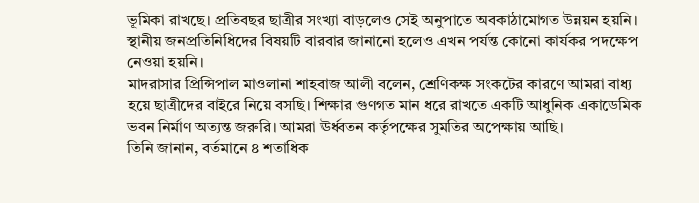ভূমিকা রাখছে। প্রতিবছর ছাত্রীর সংখ্যা বাড়লেও সেই অনুপাতে অবকাঠামোগত উন্নয়ন হয়নি। স্থানীয় জনপ্রতিনিধিদের বিষয়টি বারবার জানানো হলেও এখন পর্যন্ত কোনো কার্যকর পদক্ষেপ নেওয়া হয়নি।
মাদরাসার প্রিন্সিপাল মাওলানা শাহবাজ আলী বলেন, শ্রেণিকক্ষ সংকটের কারণে আমরা বাধ্য হয়ে ছাত্রীদের বাইরে নিয়ে বসছি। শিক্ষার গুণগত মান ধরে রাখতে একটি আধুনিক একাডেমিক ভবন নির্মাণ অত্যন্ত জরুরি। আমরা ঊর্ধ্বতন কর্তৃপক্ষের সুমতির অপেক্ষায় আছি।
তিনি জানান, বর্তমানে ৪ শতাধিক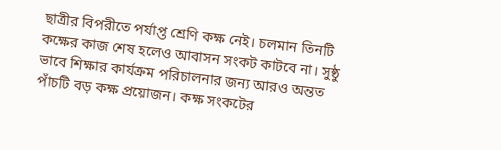ছাত্রীর বিপরীতে পর্যাপ্ত শ্রেণি কক্ষ নেই। চলমান তিনটি কক্ষের কাজ শেষ হলেও আবাসন সংকট কাটবে না। সুষ্ঠু ভাবে শিক্ষার কার্যক্রম পরিচালনার জন্য আরও অন্তত পাঁচটি বড় কক্ষ প্রয়োজন। কক্ষ সংকটের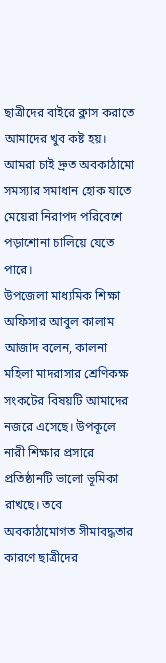ছাত্রীদের বাইরে ক্লাস করাতে আমাদের খুব কষ্ট হয়। আমরা চাই দ্রুত অবকাঠামো সমস্যার সমাধান হোক যাতে মেয়েরা নিরাপদ পরিবেশে পড়াশোনা চালিয়ে যেতে পারে।
উপজেলা মাধ্যমিক শিক্ষা অফিসার আবুল কালাম আজাদ বলেন, কালনা মহিলা মাদরাসার শ্রেণিকক্ষ সংকটের বিষয়টি আমাদের নজরে এসেছে। উপকূলে নারী শিক্ষার প্রসারে প্রতিষ্ঠানটি ভালো ভূমিকা রাখছে। তবে অবকাঠামোগত সীমাবদ্ধতার কারণে ছাত্রীদের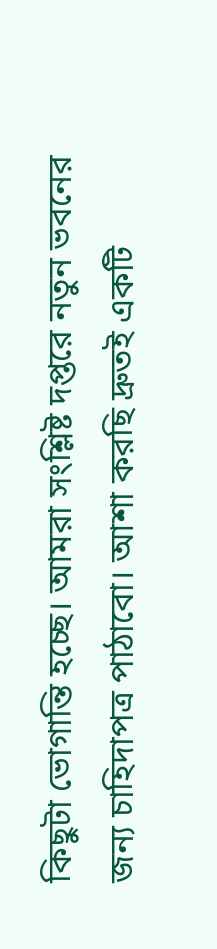কিছুটা ভোগান্তি হচ্ছে। আমরা সংশ্লিষ্ট দপ্তরে নতুন ভবনের জন্য চাহিদাপত্র পাঠাবো। আশা করছি দ্রুতই একটি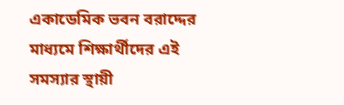একাডেমিক ভবন বরাদ্দের মাধ্যমে শিক্ষার্থীদের এই সমস্যার স্থায়ী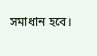সমাধান হবে।